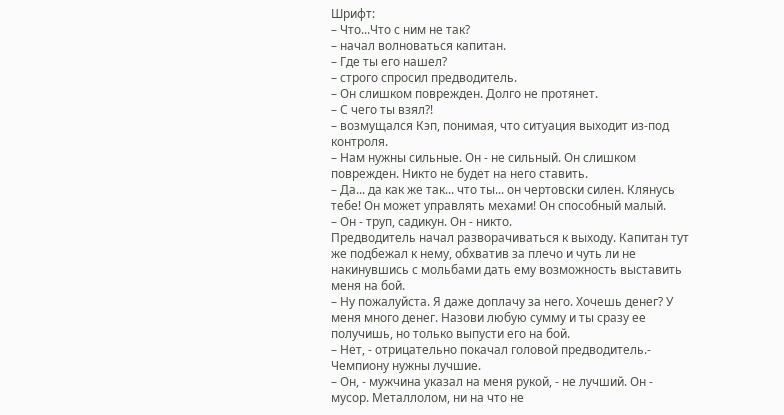Шрифт:
– Что...Что с ним не так?
– начал волноваться капитан.
– Где ты его нашел?
– строго спросил предводитель.
– Он слишком поврежден. Долго не протянет.
– С чего ты взял?!
– возмущался Кэп, понимая, что ситуация выходит из-под контроля.
– Нам нужны сильные. Он - не сильный. Он слишком поврежден. Никто не будет на него ставить.
– Да... да как же так... что ты... он чертовски силен. Клянусь тебе! Он может управлять мехами! Он способный малый.
– Он - труп, садикун. Он - никто.
Предводитель начал разворачиваться к выходу. Капитан тут же подбежал к нему, обхватив за плечо и чуть ли не накинувшись с мольбами дать ему возможность выставить меня на бой.
– Ну пожалуйста. Я даже доплачу за него. Хочешь денег? У меня много денег. Назови любую сумму и ты сразу ее получишь, но только выпусти его на бой.
– Нет, - отрицательно покачал головой предводитель.- Чемпиону нужны лучшие.
– Он, - мужчина указал на меня рукой, - не лучший. Он - мусор. Металлолом, ни на что не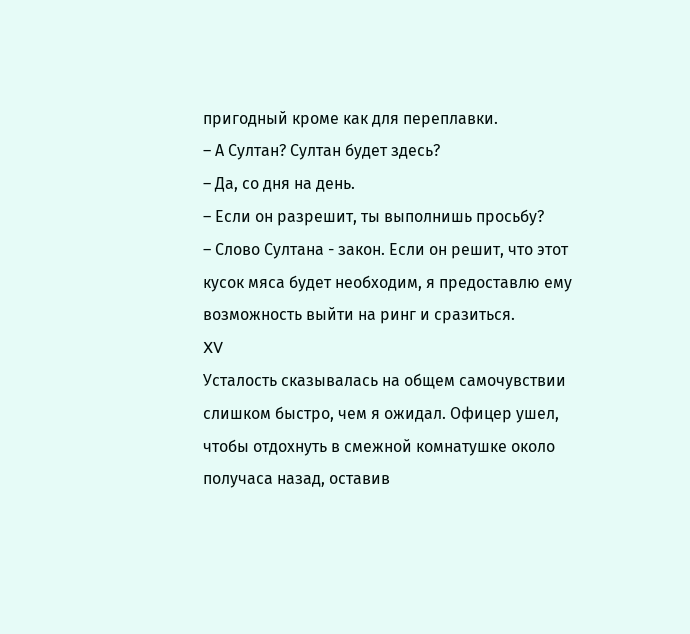пригодный кроме как для переплавки.
– А Султан? Султан будет здесь?
– Да, со дня на день.
– Если он разрешит, ты выполнишь просьбу?
– Слово Султана - закон. Если он решит, что этот кусок мяса будет необходим, я предоставлю ему возможность выйти на ринг и сразиться.
XV
Усталость сказывалась на общем самочувствии слишком быстро, чем я ожидал. Офицер ушел, чтобы отдохнуть в смежной комнатушке около получаса назад, оставив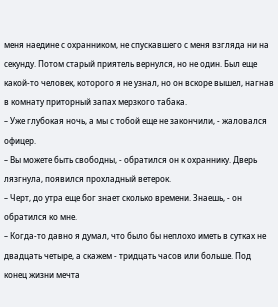меня наедине с охранником, не спускавшего с меня взгляда ни на секунду. Потом старый приятель вернулся, но не один. Был еще какой-то человек, которого я не узнал, но он вскоре вышел, нагнав в комнату приторный запах мерзкого табака.
– Уже глубокая ночь, а мы с тобой еще не закончили, - жаловался офицер.
– Вы можете быть свободны, - обратился он к охраннику. Дверь лязгнула, появился прохладный ветерок.
– Черт, до утра еще бог знает сколько времени. Знаешь, - он обратился ко мне.
– Когда-то давно я думал, что было бы неплохо иметь в сутках не двадцать четыре, а скажем - тридцать часов или больше. Под конец жизни мечта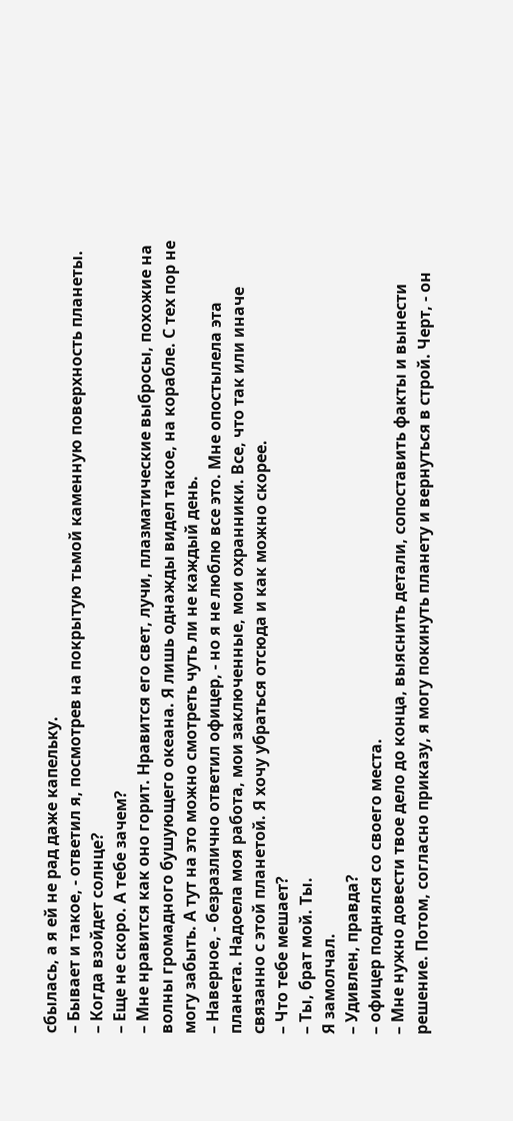сбылась, а я ей не рад даже капельку.
– Бывает и такое, - ответил я, посмотрев на покрытую тьмой каменную поверхность планеты.
– Когда взойдет солнце?
– Еще не скоро. А тебе зачем?
– Мне нравится как оно горит. Нравится его свет, лучи, плазматические выбросы, похожие на волны громадного бушующего океана. Я лишь однажды видел такое, на корабле. С тех пор не могу забыть. А тут на это можно смотреть чуть ли не каждый день.
– Наверное, - безразлично ответил офицер, - но я не люблю все это. Мне опостылела эта планета. Надоела моя работа, мои заключенные, мои охранники. Все, что так или иначе связанно с этой планетой. Я хочу убраться отсюда и как можно скорее.
– Что тебе мешает?
– Ты, брат мой. Ты.
Я замолчал.
– Удивлен, правда?
– офицер поднялся со своего места.
– Мне нужно довести твое дело до конца, выяснить детали, сопоставить факты и вынести решение. Потом, согласно приказу, я могу покинуть планету и вернуться в строй. Черт, - он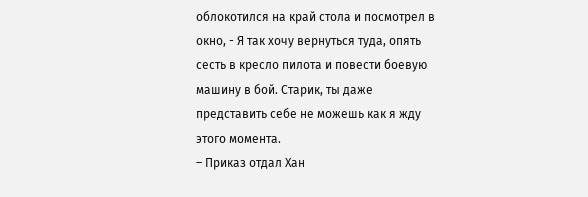облокотился на край стола и посмотрел в окно, - Я так хочу вернуться туда, опять сесть в кресло пилота и повести боевую машину в бой. Старик, ты даже представить себе не можешь как я жду этого момента.
– Приказ отдал Хан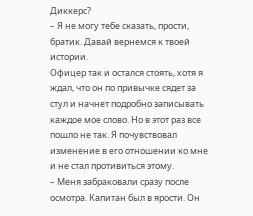Диккерс?
– Я не могу тебе сказать, прости, братик. Давай вернемся к твоей истории.
Офицер так и остался стоять, хотя я ждал, что он по привычке сядет за стул и начнет подробно записывать каждое мое слово. Но в этот раз все пошло не так. Я почувствовал изменение в его отношении ко мне и не стал противиться этому.
– Меня забраковали сразу после осмотра. Капитан был в ярости. Он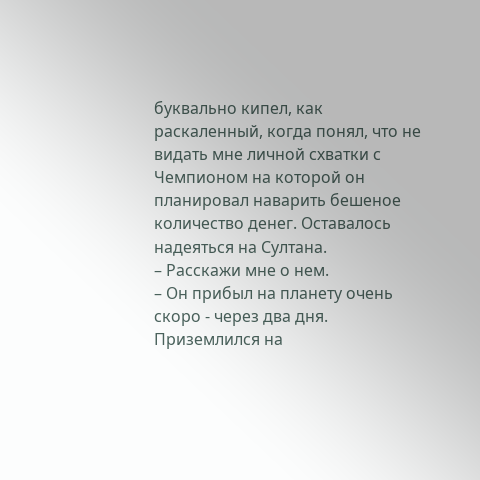буквально кипел, как раскаленный, когда понял, что не видать мне личной схватки с Чемпионом на которой он планировал наварить бешеное количество денег. Оставалось надеяться на Султана.
– Расскажи мне о нем.
– Он прибыл на планету очень скоро - через два дня. Приземлился на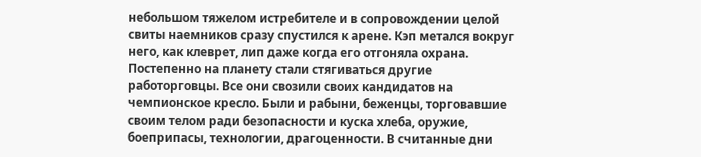небольшом тяжелом истребителе и в сопровождении целой свиты наемников сразу спустился к арене. Кэп метался вокруг него, как клеврет, лип даже когда его отгоняла охрана. Постепенно на планету стали стягиваться другие работорговцы. Все они свозили своих кандидатов на чемпионское кресло. Были и рабыни, беженцы, торговавшие своим телом ради безопасности и куска хлеба, оружие, боеприпасы, технологии, драгоценности. В считанные дни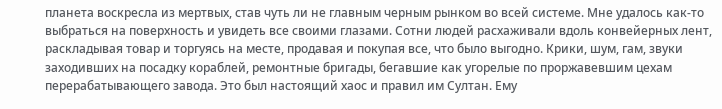планета воскресла из мертвых, став чуть ли не главным черным рынком во всей системе. Мне удалось как-то выбраться на поверхность и увидеть все своими глазами. Сотни людей расхаживали вдоль конвейерных лент, раскладывая товар и торгуясь на месте, продавая и покупая все, что было выгодно. Крики, шум, гам, звуки заходивших на посадку кораблей, ремонтные бригады, бегавшие как угорелые по проржавевшим цехам перерабатывающего завода. Это был настоящий хаос и правил им Султан. Ему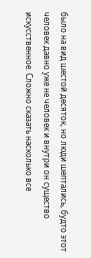было на вид шестой десяток, но люди шептались, будто этот человек давно уже не человек и внутри он существо искусственное. Сложно сказать насколько все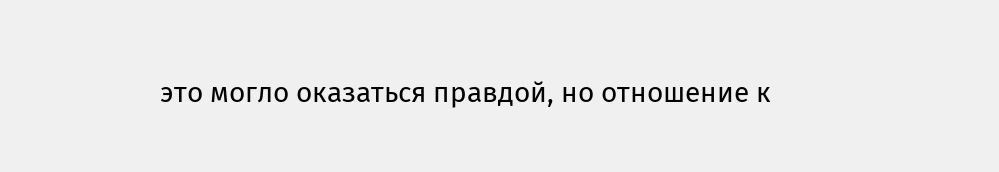это могло оказаться правдой, но отношение к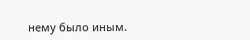нему было иным.